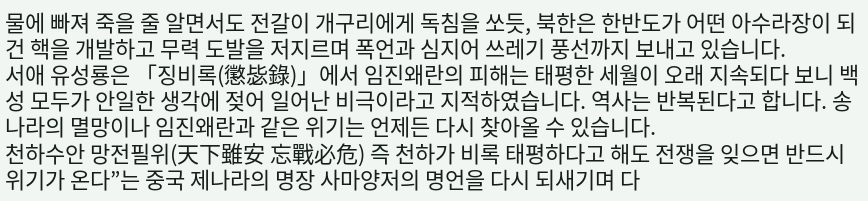물에 빠져 죽을 줄 알면서도 전갈이 개구리에게 독침을 쏘듯, 북한은 한반도가 어떤 아수라장이 되건 핵을 개발하고 무력 도발을 저지르며 폭언과 심지어 쓰레기 풍선까지 보내고 있습니다.
서애 유성룡은 「징비록(懲毖錄)」에서 임진왜란의 피해는 태평한 세월이 오래 지속되다 보니 백성 모두가 안일한 생각에 젖어 일어난 비극이라고 지적하였습니다. 역사는 반복된다고 합니다. 송나라의 멸망이나 임진왜란과 같은 위기는 언제든 다시 찾아올 수 있습니다.
천하수안 망전필위(天下雖安 忘戰必危) 즉 천하가 비록 태평하다고 해도 전쟁을 잊으면 반드시 위기가 온다”는 중국 제나라의 명장 사마양저의 명언을 다시 되새기며 다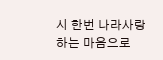시 한번 나라사랑하는 마음으로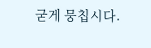굳게 뭉칩시다.